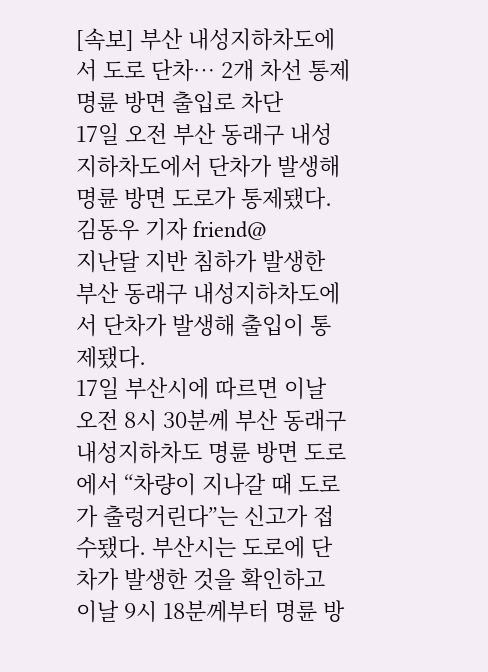[속보] 부산 내성지하차도에서 도로 단차… 2개 차선 통제
명륜 방면 출입로 차단
17일 오전 부산 동래구 내성지하차도에서 단차가 발생해 명륜 방면 도로가 통제됐다. 김동우 기자 friend@
지난달 지반 침하가 발생한 부산 동래구 내성지하차도에서 단차가 발생해 출입이 통제됐다.
17일 부산시에 따르면 이날 오전 8시 30분께 부산 동래구 내성지하차도 명륜 방면 도로에서 “차량이 지나갈 때 도로가 출렁거린다”는 신고가 접수됐다. 부산시는 도로에 단차가 발생한 것을 확인하고 이날 9시 18분께부터 명륜 방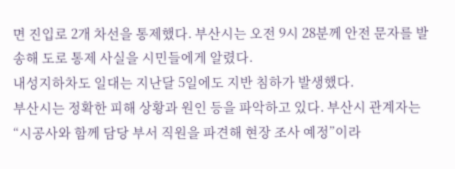면 진입로 2개 차선을 통제했다. 부산시는 오전 9시 28분께 안전 문자를 발송해 도로 통제 사실을 시민들에게 알렸다.
내성지하차도 일대는 지난달 5일에도 지반 침하가 발생했다.
부산시는 정확한 피해 상황과 원인 등을 파악하고 있다. 부산시 관계자는 “시공사와 함께 담당 부서 직원을 파견해 현장 조사 예정”이라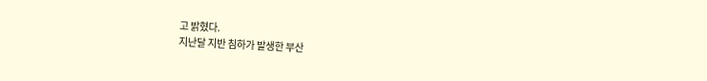고 밝혔다.
지난달 지반 침하가 발생한 부산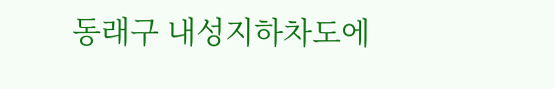동래구 내성지하차도에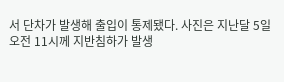서 단차가 발생해 출입이 통제됐다. 사진은 지난달 5일 오전 11시께 지반침하가 발생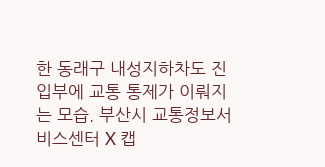한 동래구 내성지하차도 진입부에 교통 통제가 이뤄지는 모습. 부산시 교통정보서비스센터 X 캡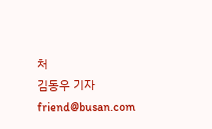처
김동우 기자 friend@busan.com